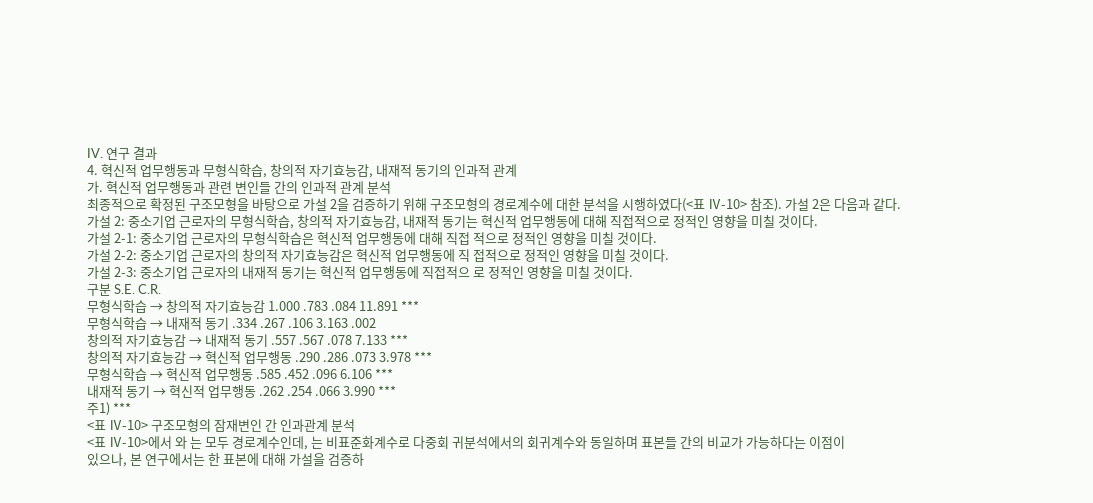IV. 연구 결과
4. 혁신적 업무행동과 무형식학습, 창의적 자기효능감, 내재적 동기의 인과적 관계
가. 혁신적 업무행동과 관련 변인들 간의 인과적 관계 분석
최종적으로 확정된 구조모형을 바탕으로 가설 2을 검증하기 위해 구조모형의 경로계수에 대한 분석을 시행하였다(<표 Ⅳ-10> 참조). 가설 2은 다음과 같다.
가설 2: 중소기업 근로자의 무형식학습, 창의적 자기효능감, 내재적 동기는 혁신적 업무행동에 대해 직접적으로 정적인 영향을 미칠 것이다.
가설 2-1: 중소기업 근로자의 무형식학습은 혁신적 업무행동에 대해 직접 적으로 정적인 영향을 미칠 것이다.
가설 2-2: 중소기업 근로자의 창의적 자기효능감은 혁신적 업무행동에 직 접적으로 정적인 영향을 미칠 것이다.
가설 2-3: 중소기업 근로자의 내재적 동기는 혁신적 업무행동에 직접적으 로 정적인 영향을 미칠 것이다.
구분 S.E. C.R.
무형식학습 → 창의적 자기효능감 1.000 .783 .084 11.891 ***
무형식학습 → 내재적 동기 .334 .267 .106 3.163 .002
창의적 자기효능감 → 내재적 동기 .557 .567 .078 7.133 ***
창의적 자기효능감 → 혁신적 업무행동 .290 .286 .073 3.978 ***
무형식학습 → 혁신적 업무행동 .585 .452 .096 6.106 ***
내재적 동기 → 혁신적 업무행동 .262 .254 .066 3.990 ***
주1) ***
<표 Ⅳ-10> 구조모형의 잠재변인 간 인과관계 분석
<표 Ⅳ-10>에서 와 는 모두 경로계수인데, 는 비표준화계수로 다중회 귀분석에서의 회귀계수와 동일하며 표본들 간의 비교가 가능하다는 이점이
있으나, 본 연구에서는 한 표본에 대해 가설을 검증하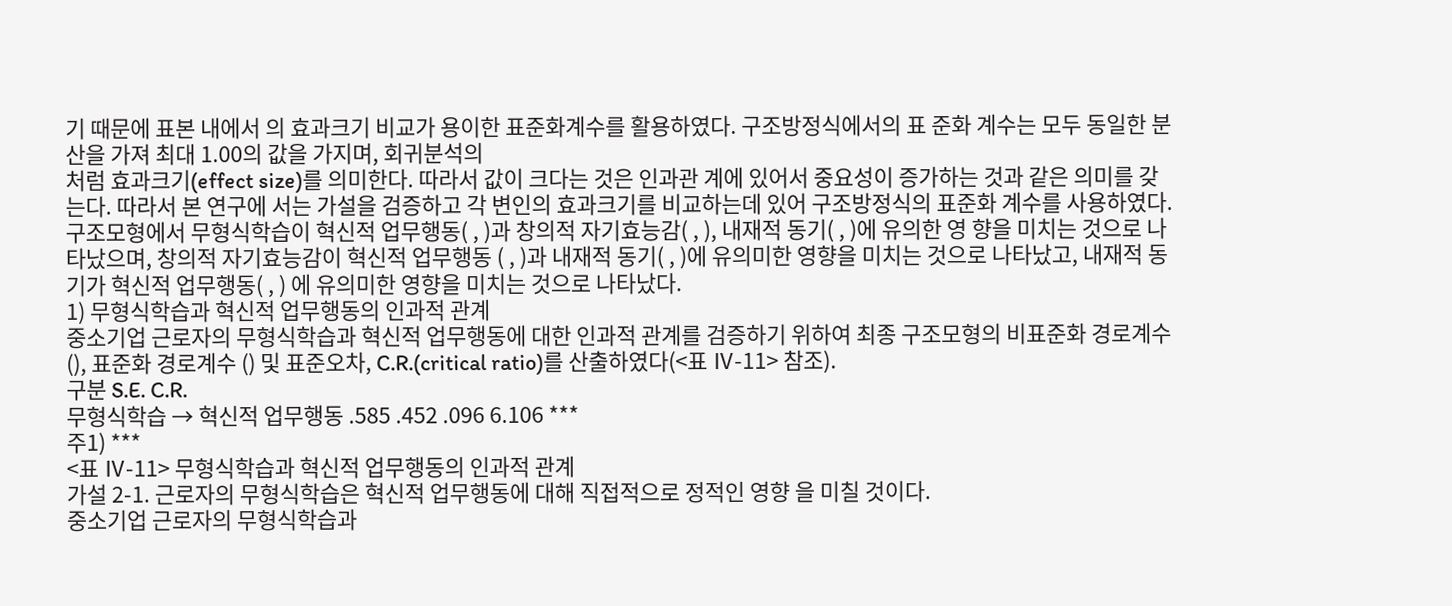기 때문에 표본 내에서 의 효과크기 비교가 용이한 표준화계수를 활용하였다. 구조방정식에서의 표 준화 계수는 모두 동일한 분산을 가져 최대 1.00의 값을 가지며, 회귀분석의
처럼 효과크기(effect size)를 의미한다. 따라서 값이 크다는 것은 인과관 계에 있어서 중요성이 증가하는 것과 같은 의미를 갖는다. 따라서 본 연구에 서는 가설을 검증하고 각 변인의 효과크기를 비교하는데 있어 구조방정식의 표준화 계수를 사용하였다.
구조모형에서 무형식학습이 혁신적 업무행동( , )과 창의적 자기효능감( , ), 내재적 동기( , )에 유의한 영 향을 미치는 것으로 나타났으며, 창의적 자기효능감이 혁신적 업무행동 ( , )과 내재적 동기( , )에 유의미한 영향을 미치는 것으로 나타났고, 내재적 동기가 혁신적 업무행동( , ) 에 유의미한 영향을 미치는 것으로 나타났다.
1) 무형식학습과 혁신적 업무행동의 인과적 관계
중소기업 근로자의 무형식학습과 혁신적 업무행동에 대한 인과적 관계를 검증하기 위하여 최종 구조모형의 비표준화 경로계수(), 표준화 경로계수 () 및 표준오차, C.R.(critical ratio)를 산출하였다(<표 Ⅳ-11> 참조).
구분 S.E. C.R.
무형식학습 → 혁신적 업무행동 .585 .452 .096 6.106 ***
주1) ***
<표 Ⅳ-11> 무형식학습과 혁신적 업무행동의 인과적 관계
가설 2-1. 근로자의 무형식학습은 혁신적 업무행동에 대해 직접적으로 정적인 영향 을 미칠 것이다.
중소기업 근로자의 무형식학습과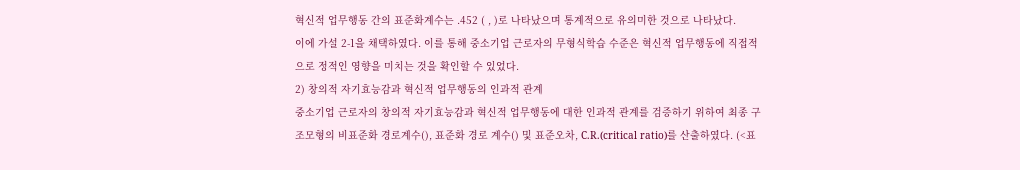혁신적 업무행동 간의 표준화계수는 .452 ( , )로 나타났으며 통계적으로 유의미한 것으로 나타났다.
이에 가설 2-1을 채택하였다. 이를 통해 중소기업 근로자의 무형식학습 수준은 혁신적 업무행동에 직접적으로 정적인 영향을 미치는 것을 확인할 수 있었다.
2) 창의적 자기효능감과 혁신적 업무행동의 인과적 관계
중소기업 근로자의 창의적 자기효능감과 혁신적 업무행동에 대한 인과적 관계를 검증하기 위하여 최종 구조모형의 비표준화 경로계수(), 표준화 경로 계수() 및 표준오차, C.R.(critical ratio)를 산출하였다. (<표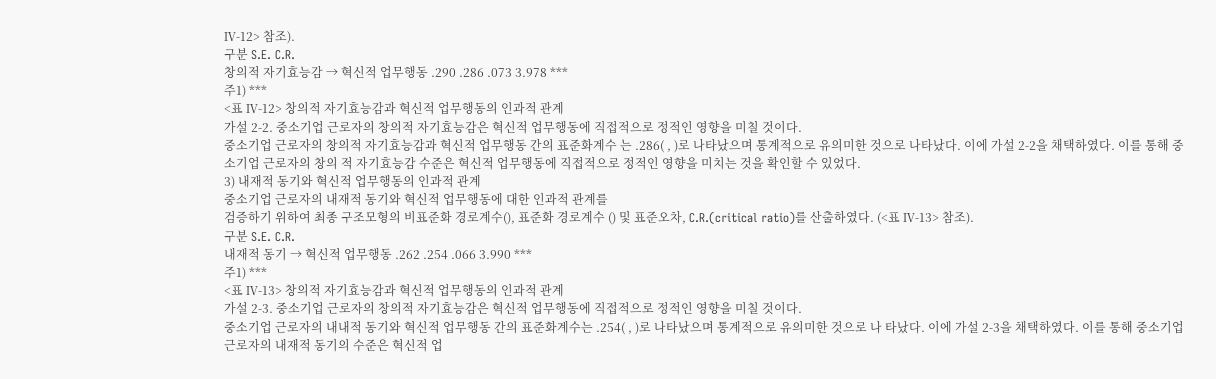Ⅳ-12> 참조).
구분 S.E. C.R.
창의적 자기효능감 → 혁신적 업무행동 .290 .286 .073 3.978 ***
주1) ***
<표 Ⅳ-12> 창의적 자기효능감과 혁신적 업무행동의 인과적 관계
가설 2-2. 중소기업 근로자의 창의적 자기효능감은 혁신적 업무행동에 직접적으로 정적인 영향을 미칠 것이다.
중소기업 근로자의 창의적 자기효능감과 혁신적 업무행동 간의 표준화계수 는 .286( , )로 나타났으며 통계적으로 유의미한 것으로 나타났다. 이에 가설 2-2을 채택하였다. 이를 통해 중소기업 근로자의 창의 적 자기효능감 수준은 혁신적 업무행동에 직접적으로 정적인 영향을 미치는 것을 확인할 수 있었다.
3) 내재적 동기와 혁신적 업무행동의 인과적 관계
중소기업 근로자의 내재적 동기와 혁신적 업무행동에 대한 인과적 관계를
검증하기 위하여 최종 구조모형의 비표준화 경로계수(), 표준화 경로계수 () 및 표준오차, C.R.(critical ratio)를 산출하였다. (<표 Ⅳ-13> 참조).
구분 S.E. C.R.
내재적 동기 → 혁신적 업무행동 .262 .254 .066 3.990 ***
주1) ***
<표 Ⅳ-13> 창의적 자기효능감과 혁신적 업무행동의 인과적 관계
가설 2-3. 중소기업 근로자의 창의적 자기효능감은 혁신적 업무행동에 직접적으로 정적인 영향을 미칠 것이다.
중소기업 근로자의 내내적 동기와 혁신적 업무행동 간의 표준화계수는 .254( , )로 나타났으며 통계적으로 유의미한 것으로 나 타났다. 이에 가설 2-3을 채택하였다. 이를 통해 중소기업 근로자의 내재적 동기의 수준은 혁신적 업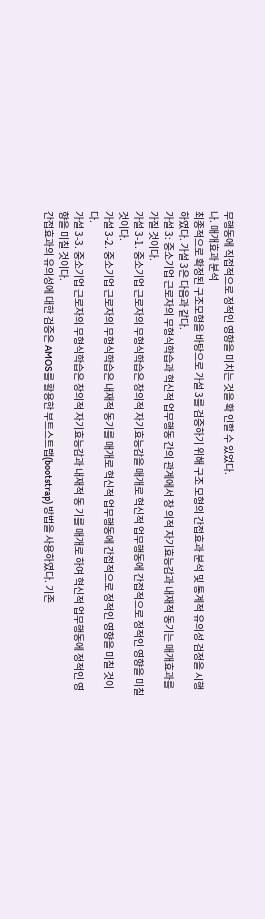무행동에 직접적으로 정적인 영향을 미치는 것을 확 인할 수 있었다.
나. 매개효과 분석
최종적으로 확정된 구조모형을 바탕으로 가설 3를 검증하기 위해 구조 모형의 간접효과 분석 및 통계적 유의성 검정을 시행하였다. 가설 3은 다음과 같다.
가설 3: 중소기업 근로자의 무형식학습과 혁신적 업무행동 간의 관계에서 창 의적 자기효능감과 내재적 동기는 매개효과를 가질 것이다.
가설 3-1. 중소기업 근로자의 무형식학습은 창의적 자기효능감을 매개로 혁신적 업무행동에 간접적으로 정적인 영향을 미칠 것이다.
가설 3-2. 중소기업 근로자의 무형식학습은 내재적 동기를 매개로 혁신적 업무행동에 간접적으로 정적인 영향을 미칠 것이다.
가설 3-3. 중소기업 근로자의 무형식학습은 창의적 자기효능감과 내재적 동 기를 매개로 하여 혁신적 업무행동에 정적인 영향을 미칠 것이다.
간접효과의 유의성에 대한 검증은 AMOS를 활용한 부트스트랩(bootstrap) 방법을 사용하였다. 기존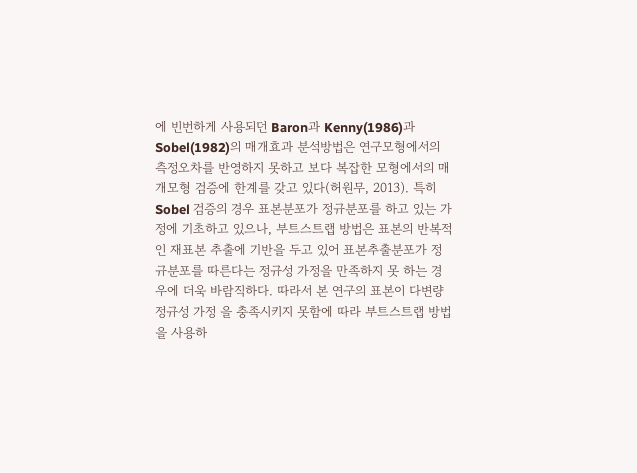에 빈번하게 사용되던 Baron과 Kenny(1986)과 Sobel(1982)의 매개효과 분석방법은 연구모형에서의 측정오차를 반영하지 못하고 보다 복잡한 모형에서의 매개모형 검증에 한계를 갖고 있다(허원무, 2013). 특히 Sobel 검증의 경우 표본분포가 정규분포를 하고 있는 가정에 기초하고 있으나, 부트스트랩 방법은 표본의 반복적인 재표본 추출에 기반을 두고 있어 표본추출분포가 정규분포를 따른다는 정규성 가정을 만족하지 못 하는 경우에 더욱 바람직하다. 따라서 본 연구의 표본이 다변량정규성 가정 을 충족시키지 못함에 따라 부트스트랩 방법을 사용하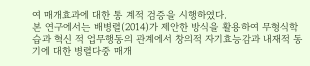여 매개효과에 대한 통 계적 검증을 시행하였다.
본 연구에서는 배병렬(2014)가 제안한 방식을 활용하여 무형식학습과 혁신 적 업무행동의 관계에서 창의적 자기효능감과 내재적 동기에 대한 병렬다중 매개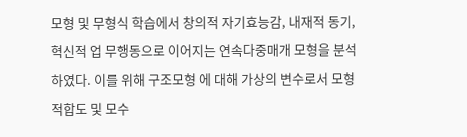모형 및 무형식 학습에서 창의적 자기효능감, 내재적 동기, 혁신적 업 무행동으로 이어지는 연속다중매개 모형을 분석하였다. 이를 위해 구조모형 에 대해 가상의 변수로서 모형적합도 및 모수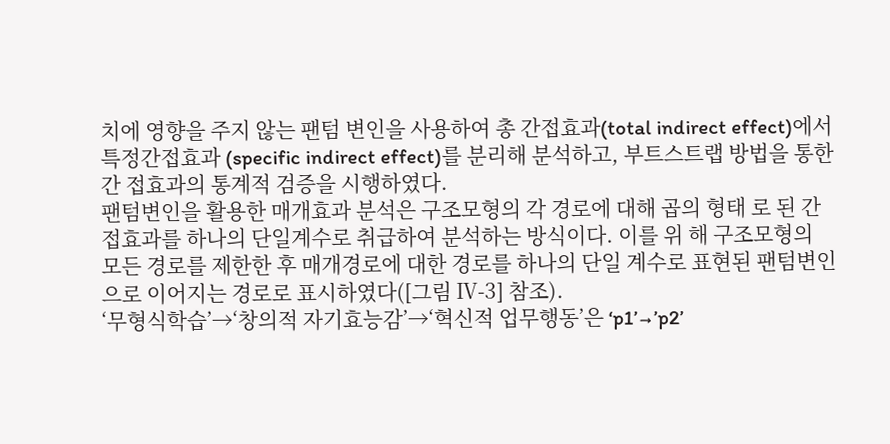치에 영향을 주지 않는 팬텀 변인을 사용하여 총 간접효과(total indirect effect)에서 특정간접효과 (specific indirect effect)를 분리해 분석하고, 부트스트랩 방법을 통한 간 접효과의 통계적 검증을 시행하였다.
팬텀변인을 활용한 매개효과 분석은 구조모형의 각 경로에 대해 곱의 형태 로 된 간접효과를 하나의 단일계수로 취급하여 분석하는 방식이다. 이를 위 해 구조모형의 모든 경로를 제한한 후 매개경로에 대한 경로를 하나의 단일 계수로 표현된 팬텀변인으로 이어지는 경로로 표시하였다([그림 Ⅳ-3] 참조).
‘무형식학습’→‘창의적 자기효능감’→‘혁신적 업무행동’은 ‘p1’→’p2’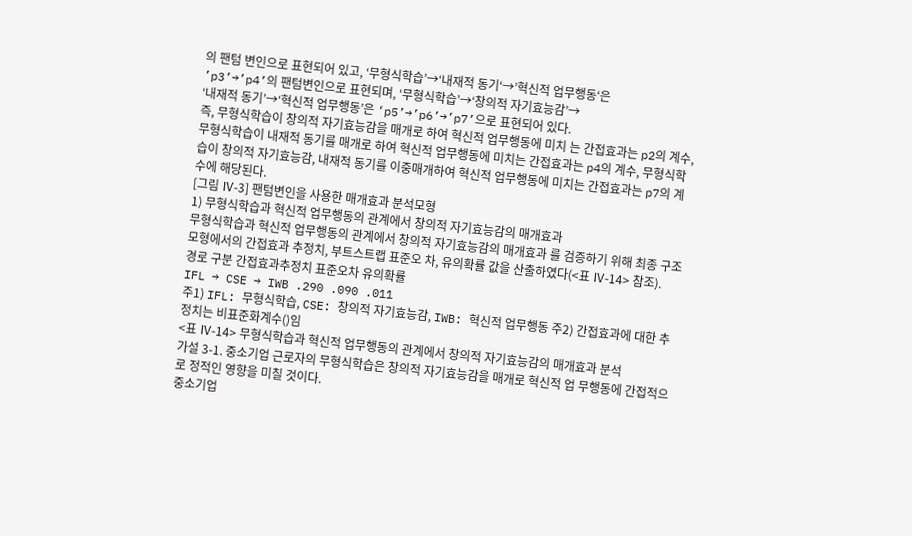의 팬텀 변인으로 표현되어 있고, ‘무형식학습’→‘내재적 동기‘→’혁신적 업무행동‘은
’p3’→’p4’의 팬텀변인으로 표현되며, ‘무형식학습’→‘창의적 자기효능감’→
‘내재적 동기’→‘혁신적 업무행동’은 ‘p5’→’p6’→’p7’으로 표현되어 있다.
즉, 무형식학습이 창의적 자기효능감을 매개로 하여 혁신적 업무행동에 미치 는 간접효과는 p2의 계수, 무형식학습이 내재적 동기를 매개로 하여 혁신적 업무행동에 미치는 간접효과는 p4의 계수, 무형식학습이 창의적 자기효능감, 내재적 동기를 이중매개하여 혁신적 업무행동에 미치는 간접효과는 p7의 계 수에 해당된다.
[그림 Ⅳ-3] 팬텀변인을 사용한 매개효과 분석모형
1) 무형식학습과 혁신적 업무행동의 관계에서 창의적 자기효능감의 매개효과
무형식학습과 혁신적 업무행동의 관계에서 창의적 자기효능감의 매개효과 를 검증하기 위해 최종 구조모형에서의 간접효과 추정치, 부트스트랩 표준오 차, 유의확률 값을 산출하였다(<표 Ⅳ-14> 참조).
경로 구분 간접효과추정치 표준오차 유의확률
IFL → CSE → IWB .290 .090 .011
주1) IFL: 무형식학습, CSE: 창의적 자기효능감, IWB: 혁신적 업무행동 주2) 간접효과에 대한 추정치는 비표준화계수()임
<표 Ⅳ-14> 무형식학습과 혁신적 업무행동의 관계에서 창의적 자기효능감의 매개효과 분석
가설 3-1. 중소기업 근로자의 무형식학습은 창의적 자기효능감을 매개로 혁신적 업 무행동에 간접적으로 정적인 영향을 미칠 것이다.
중소기업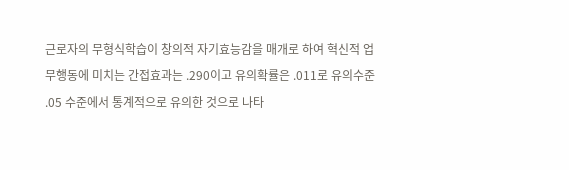근로자의 무형식학습이 창의적 자기효능감을 매개로 하여 혁신적 업무행동에 미치는 간접효과는 .290이고 유의확률은 .011로 유의수준 .05 수준에서 통계적으로 유의한 것으로 나타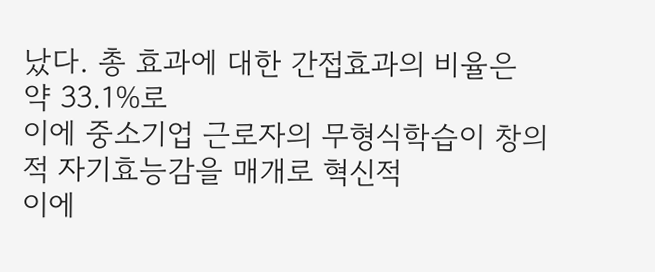났다. 총 효과에 대한 간접효과의 비율은 약 33.1%로
이에 중소기업 근로자의 무형식학습이 창의적 자기효능감을 매개로 혁신적
이에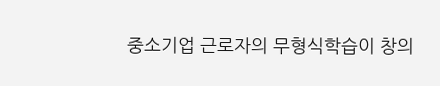중소기업 근로자의 무형식학습이 창의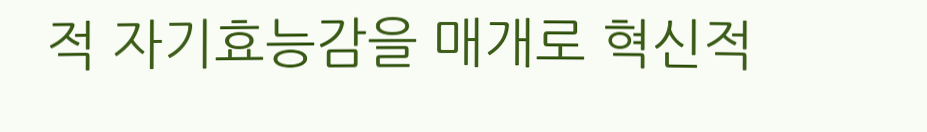적 자기효능감을 매개로 혁신적